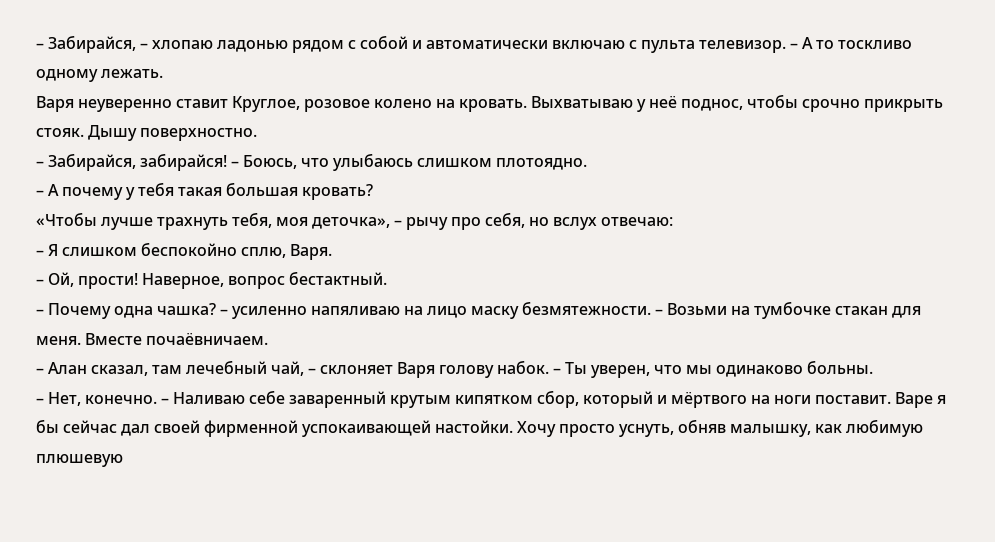– Забирайся, – хлопаю ладонью рядом с собой и автоматически включаю с пульта телевизор. – А то тоскливо одному лежать.
Варя неуверенно ставит Круглое, розовое колено на кровать. Выхватываю у неё поднос, чтобы срочно прикрыть стояк. Дышу поверхностно.
– Забирайся, забирайся! – Боюсь, что улыбаюсь слишком плотоядно.
– А почему у тебя такая большая кровать?
«Чтобы лучше трахнуть тебя, моя деточка», – рычу про себя, но вслух отвечаю:
– Я слишком беспокойно сплю, Варя.
– Ой, прости! Наверное, вопрос бестактный.
– Почему одна чашка? – усиленно напяливаю на лицо маску безмятежности. – Возьми на тумбочке стакан для меня. Вместе почаёвничаем.
– Алан сказал, там лечебный чай, – склоняет Варя голову набок. – Ты уверен, что мы одинаково больны.
– Нет, конечно. – Наливаю себе заваренный крутым кипятком сбор, который и мёртвого на ноги поставит. Варе я бы сейчас дал своей фирменной успокаивающей настойки. Хочу просто уснуть, обняв малышку, как любимую плюшевую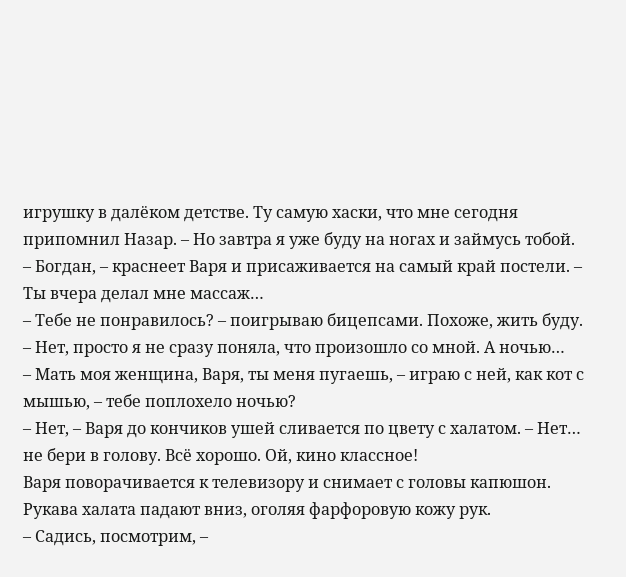игрушку в далёком детстве. Ту самую хаски, что мне сегодня припомнил Назар. – Но завтра я уже буду на ногах и займусь тобой.
– Богдан, – краснеет Варя и присаживается на самый край постели. – Ты вчера делал мне массаж…
– Тебе не понравилось? – поигрываю бицепсами. Похоже, жить буду.
– Нет, просто я не сразу поняла, что произошло со мной. А ночью…
– Мать моя женщина, Варя, ты меня пугаешь, – играю с ней, как кот с мышью, – тебе поплохело ночью?
– Нет, – Варя до кончиков ушей сливается по цвету с халатом. – Нет… не бери в голову. Всё хорошо. Ой, кино классное!
Варя поворачивается к телевизору и снимает с головы капюшон. Рукава халата падают вниз, оголяя фарфоровую кожу рук.
– Садись, посмотрим, –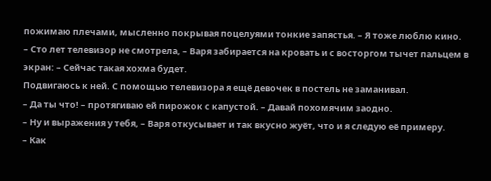пожимаю плечами, мысленно покрывая поцелуями тонкие запястья. – Я тоже люблю кино.
– Сто лет телевизор не смотрела, – Варя забирается на кровать и с восторгом тычет пальцем в экран: – Сейчас такая хохма будет.
Подвигаюсь к ней. С помощью телевизора я ещё девочек в постель не заманивал.
– Да ты что! – протягиваю ей пирожок с капустой. – Давай похомячим заодно.
– Ну и выражения у тебя, – Варя откусывает и так вкусно жуёт, что и я следую её примеру.
– Как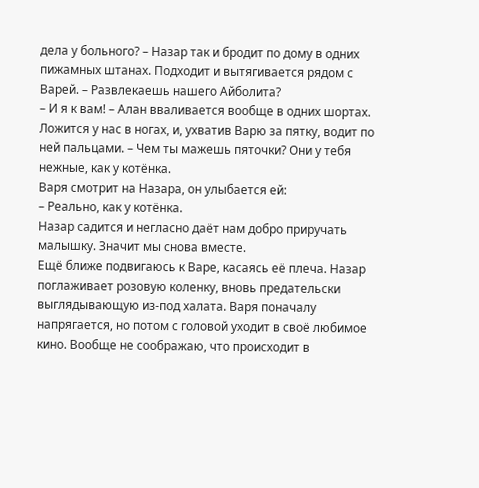дела у больного? – Назар так и бродит по дому в одних пижамных штанах. Подходит и вытягивается рядом с Варей. – Развлекаешь нашего Айболита?
– И я к вам! – Алан вваливается вообще в одних шортах. Ложится у нас в ногах, и, ухватив Варю за пятку, водит по ней пальцами. – Чем ты мажешь пяточки? Они у тебя нежные, как у котёнка.
Варя смотрит на Назара, он улыбается ей:
– Реально, как у котёнка.
Назар садится и негласно даёт нам добро приручать малышку. Значит мы снова вместе.
Ещё ближе подвигаюсь к Варе, касаясь её плеча. Назар поглаживает розовую коленку, вновь предательски выглядывающую из-под халата. Варя поначалу напрягается, но потом с головой уходит в своё любимое кино. Вообще не соображаю, что происходит в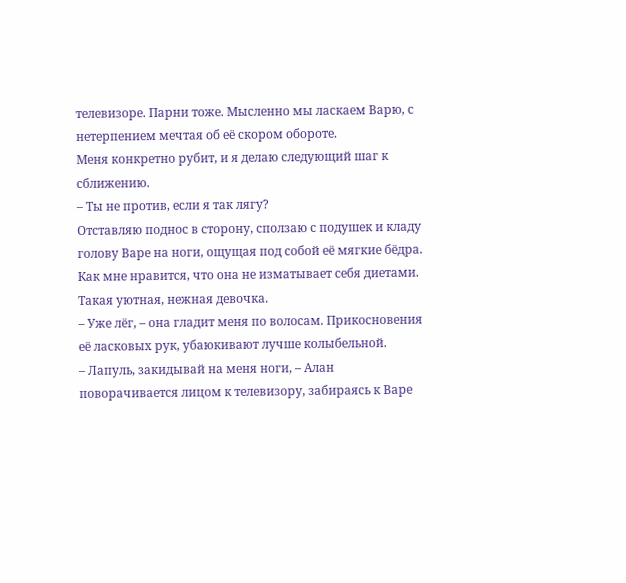телевизоре. Парни тоже. Мысленно мы ласкаем Варю, с нетерпением мечтая об её скором обороте.
Меня конкретно рубит, и я делаю следующий шаг к сближению.
– Ты не против, если я так лягу?
Отставляю поднос в сторону, сползаю с подушек и кладу голову Варе на ноги, ощущая под собой её мягкие бёдра. Как мне нравится, что она не изматывает себя диетами. Такая уютная, нежная девочка.
– Уже лёг, – она гладит меня по волосам. Прикосновения её ласковых рук, убаюкивают лучше колыбельной.
– Лапуль, закидывай на меня ноги, – Алан поворачивается лицом к телевизору, забираясь к Варе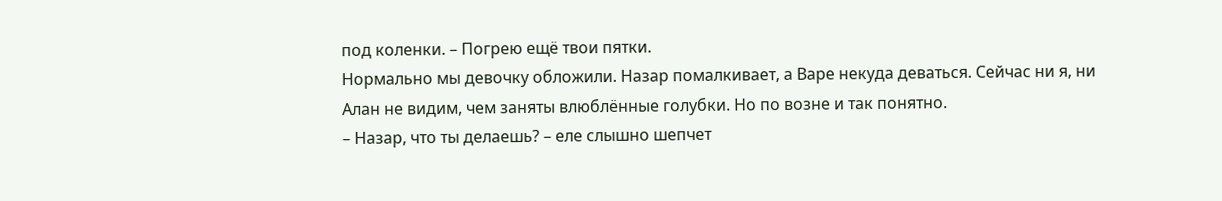под коленки. – Погрею ещё твои пятки.
Нормально мы девочку обложили. Назар помалкивает, а Варе некуда деваться. Сейчас ни я, ни Алан не видим, чем заняты влюблённые голубки. Но по возне и так понятно.
– Назар, что ты делаешь? – еле слышно шепчет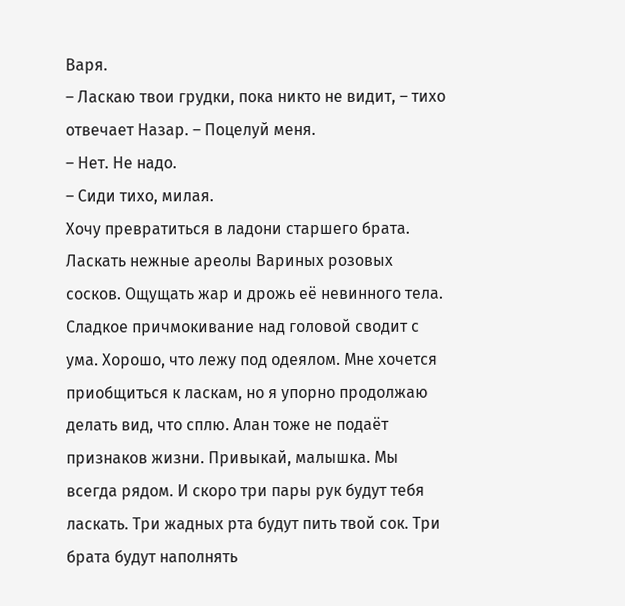Варя.
– Ласкаю твои грудки, пока никто не видит, – тихо отвечает Назар. – Поцелуй меня.
– Нет. Не надо.
– Сиди тихо, милая.
Хочу превратиться в ладони старшего брата. Ласкать нежные ареолы Вариных розовых сосков. Ощущать жар и дрожь её невинного тела. Сладкое причмокивание над головой сводит с ума. Хорошо, что лежу под одеялом. Мне хочется приобщиться к ласкам, но я упорно продолжаю делать вид, что сплю. Алан тоже не подаёт признаков жизни. Привыкай, малышка. Мы всегда рядом. И скоро три пары рук будут тебя ласкать. Три жадных рта будут пить твой сок. Три брата будут наполнять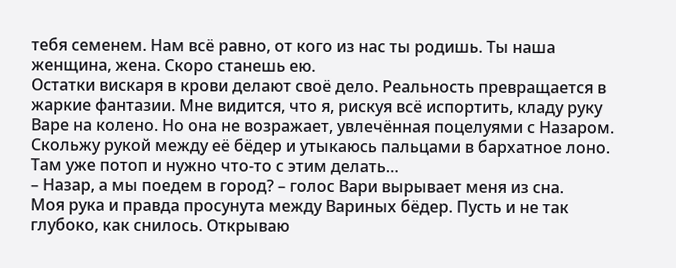тебя семенем. Нам всё равно, от кого из нас ты родишь. Ты наша женщина, жена. Скоро станешь ею.
Остатки вискаря в крови делают своё дело. Реальность превращается в жаркие фантазии. Мне видится, что я, рискуя всё испортить, кладу руку Варе на колено. Но она не возражает, увлечённая поцелуями с Назаром. Скольжу рукой между её бёдер и утыкаюсь пальцами в бархатное лоно. Там уже потоп и нужно что-то с этим делать…
– Назар, а мы поедем в город? – голос Вари вырывает меня из сна.
Моя рука и правда просунута между Вариных бёдер. Пусть и не так глубоко, как снилось. Открываю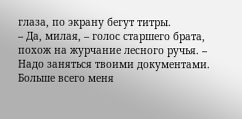глаза, по экрану бегут титры.
– Да, милая, – голос старшего брата, похож на журчание лесного ручья. – Надо заняться твоими документами. Больше всего меня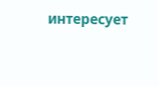интересует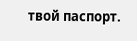твой паспорт.